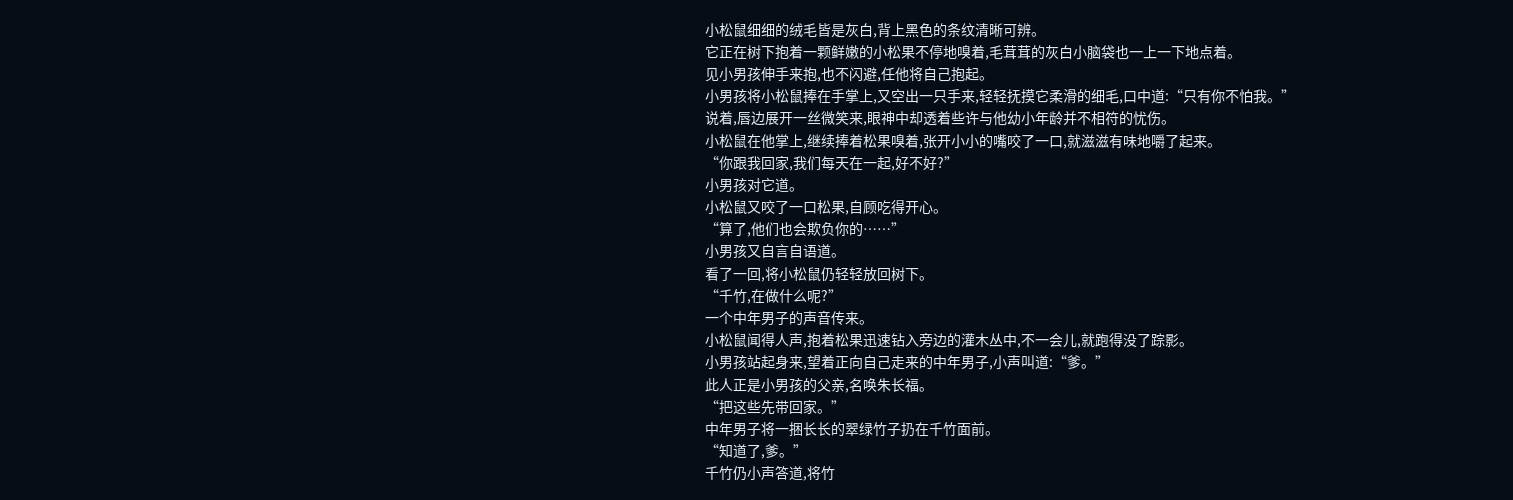小松鼠细细的绒毛皆是灰白,背上黑色的条纹清晰可辨。
它正在树下抱着一颗鲜嫩的小松果不停地嗅着,毛茸茸的灰白小脑袋也一上一下地点着。
见小男孩伸手来抱,也不闪避,任他将自己抱起。
小男孩将小松鼠捧在手掌上,又空出一只手来,轻轻抚摸它柔滑的细毛,口中道:“只有你不怕我。”
说着,唇边展开一丝微笑来,眼神中却透着些许与他幼小年龄并不相符的忧伤。
小松鼠在他掌上,继续捧着松果嗅着,张开小小的嘴咬了一口,就滋滋有味地嚼了起来。
“你跟我回家,我们每天在一起,好不好?”
小男孩对它道。
小松鼠又咬了一口松果,自顾吃得开心。
“算了,他们也会欺负你的……”
小男孩又自言自语道。
看了一回,将小松鼠仍轻轻放回树下。
“千竹,在做什么呢?”
一个中年男子的声音传来。
小松鼠闻得人声,抱着松果迅速钻入旁边的灌木丛中,不一会儿,就跑得没了踪影。
小男孩站起身来,望着正向自己走来的中年男子,小声叫道:“爹。”
此人正是小男孩的父亲,名唤朱长福。
“把这些先带回家。”
中年男子将一捆长长的翠绿竹子扔在千竹面前。
“知道了,爹。”
千竹仍小声答道,将竹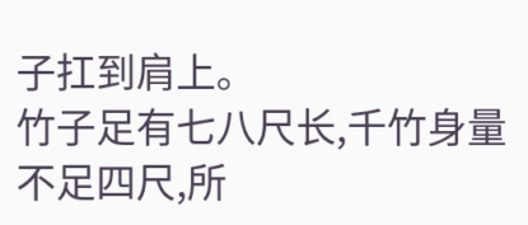子扛到肩上。
竹子足有七八尺长,千竹身量不足四尺,所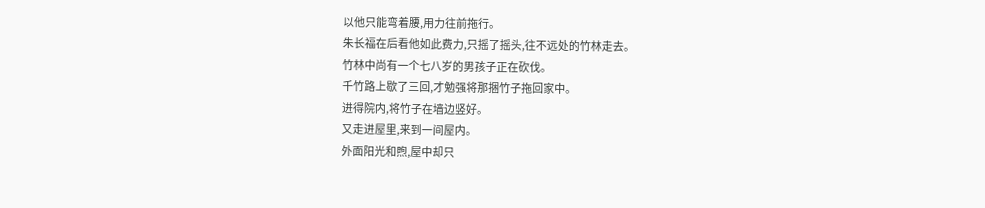以他只能弯着腰,用力往前拖行。
朱长福在后看他如此费力,只摇了摇头,往不远处的竹林走去。
竹林中尚有一个七八岁的男孩子正在砍伐。
千竹路上歇了三回,才勉强将那捆竹子拖回家中。
进得院内,将竹子在墙边竖好。
又走进屋里,来到一间屋内。
外面阳光和煦,屋中却只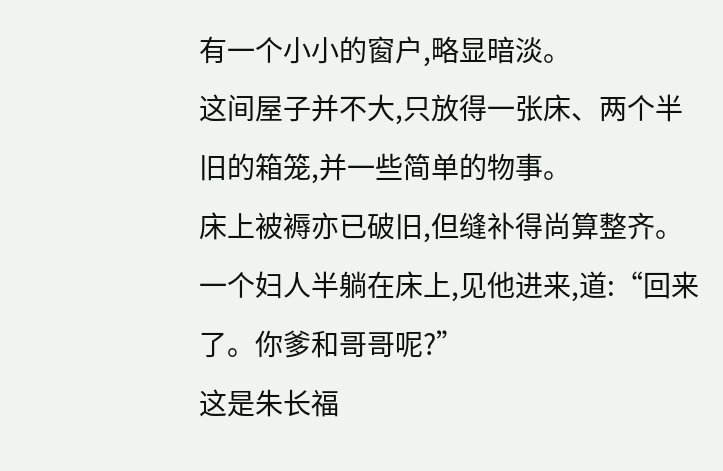有一个小小的窗户,略显暗淡。
这间屋子并不大,只放得一张床、两个半旧的箱笼,并一些简单的物事。
床上被褥亦已破旧,但缝补得尚算整齐。
一个妇人半躺在床上,见他进来,道:“回来了。你爹和哥哥呢?”
这是朱长福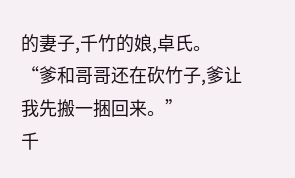的妻子,千竹的娘,卓氏。
“爹和哥哥还在砍竹子,爹让我先搬一捆回来。”
千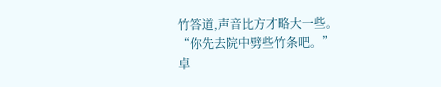竹答道,声音比方才略大一些。
“你先去院中劈些竹条吧。”
卓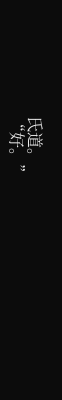氏道。
“好。”